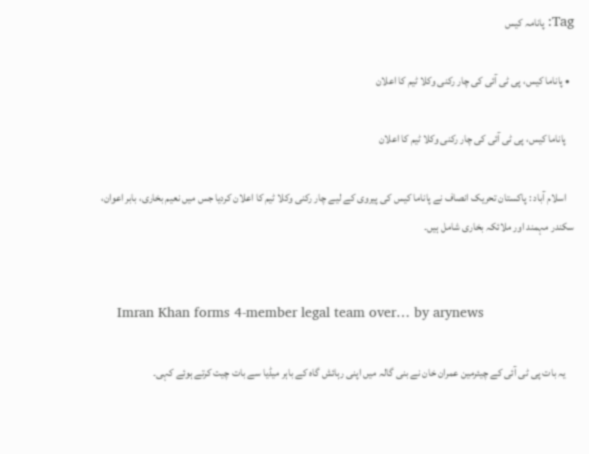Tag: پانامہ کیس

  • پاناما کیس، پی ٹی آئی کی چار رکنی وکلا ٹیم کا اعلان

    پاناما کیس، پی ٹی آئی کی چار رکنی وکلا ٹیم کا اعلان

    اسلام آباد : پاکستان تحریک انصاف نے پاناما کیس کی پیروی کے لیے چار رکنی وکلا ٹیم کا اعلان کردیا جس میں نعیم بخاری، بابر اعوان، سکندر مہمند اور ملائکہ بخاری شامل ہیں۔


    Imran Khan forms 4-member legal team over… by arynews

    یہ بات پی ٹی آئی کے چیئرمین عمران خان نے بنی گالہ میں اپنی رہائش گاہ کے باہر میڈیا سے بات چیت کرتے ہوئے کہی۔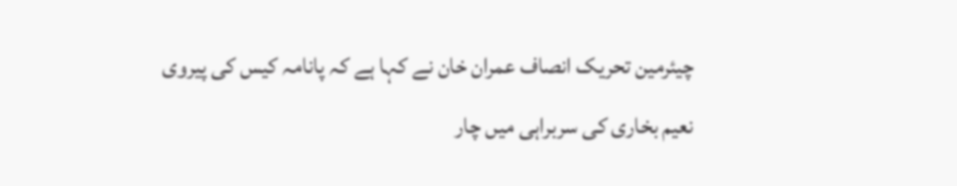چیئرمین تحریک انصاف عمران خان نے کہا ہے کہ پانامہ کیس کی پیروی نعیم بخاری کی سربراہی میں چار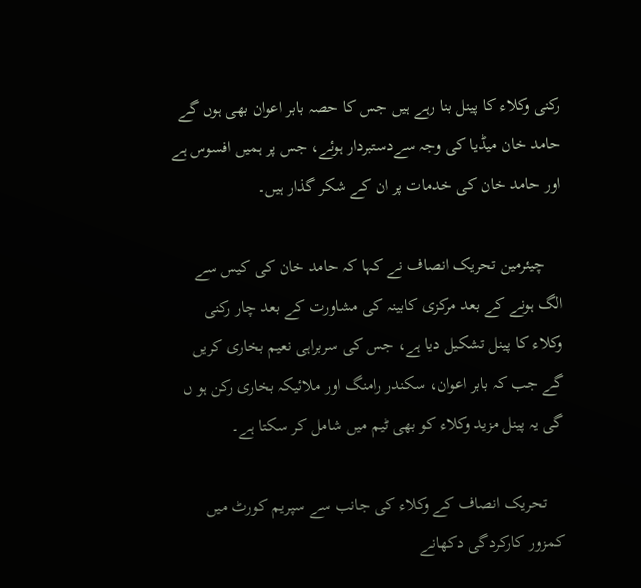رکنی وکلاء کا پینل بنا رہے ہیں جس کا حصہ بابر اعوان بھی ہوں گے حامد خان میڈیا کی وجہ سےدستبردار ہوئے، جس پر ہمیں افسوس ہے اور حامد خان کی خدمات پر ان کے شکر گذار ہیں۔

    چیئرمین تحریک انصاف نے کہا کہ حامد خان کی کیس سے الگ ہونے کے بعد مرکزی کابینہ کی مشاورت کے بعد چار رکنی وکلاء کا پینل تشکیل دیا ہے، جس کی سربراہی نعیم بخاری کریں گے جب کہ بابر اعوان، سکندر رامنگ اور ملائیکہ بخاری رکن ہو ں گی یہ پینل مزید وکلاء کو بھی ٹیم میں شامل کر سکتا ہے۔

    تحریک انصاف کے وکلاء کی جانب سے سپریم کورٹ میں کمزور کارکردگی دکھانے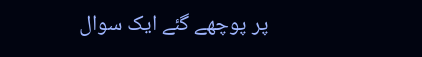پر پوچھے گئے ایک سوال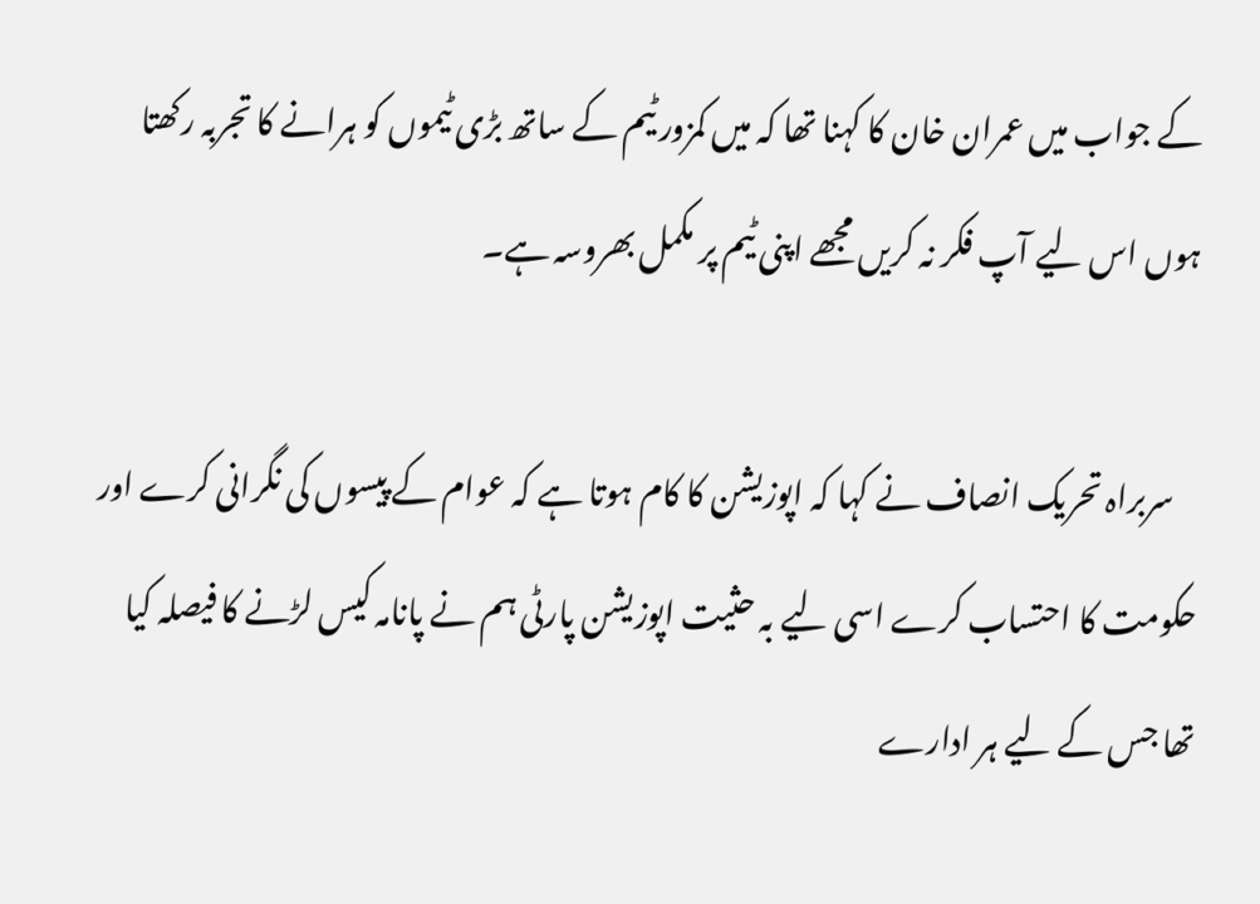کے جواب میں عمران خان کا کہنا تھا کہ میں کمزور ٹیم کے ساتھ بڑی ٹیموں کو ہرانے کا تجربہ رکھتا ہوں اس لیے آپ فکر نہ کریں مجھے اپنی ٹیم پر مکمل بھروسہ ہے۔

    سربراہ تحریک انصاف نے کہا کہ اپوزیشن کا کام ہوتا ہے کہ عوام کے پیسوں کی نگرانی کرے اور حکومت کا احتساب کرے اسی لیے بہ حثیت اپوزیشن پارٹی ہم نے پانامہ کیس لڑنے کا فیصلہ کیا تھا جس کے لیے ہر ادارے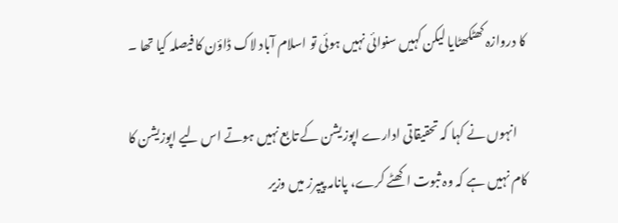کا دروازہ کھٹکھٹایا لیکن کہیں سنوائی نہیں ہوئی تو اسلام آباد لاک ڈاؤن کا فیصلہ کیا تھا ۔

    انہوں نے کہا کہ تحقیقاتی ادارے اپوزیشن کے تابع نہیں ہوتے اس لیے اپوزیشن کا کام نہیں ہے کہ وہ ثبوت اکھٹے کرے، پانامہ پیپرز میں وزیر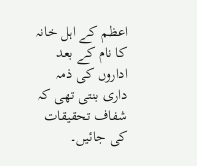اعظم کے اہل خانہ کا نام کے بعد اداروں کی ذمہ داری بنتی تھی کہ شفاف تحقیقات کی جائیں۔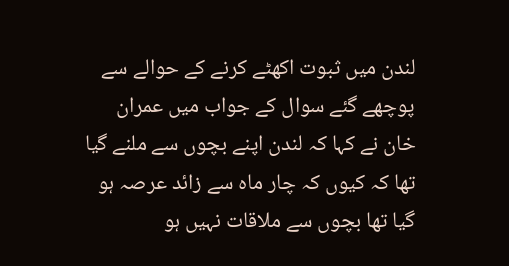لندن میں ثبوت اکھٹے کرنے کے حوالے سے پوچھے گئے سوال کے جواب میں عمران خان نے کہا کہ لندن اپنے بچوں سے ملنے گیا تھا کہ کیوں کہ چار ماہ سے زائد عرصہ ہو گیا تھا بچوں سے ملاقات نہیں ہو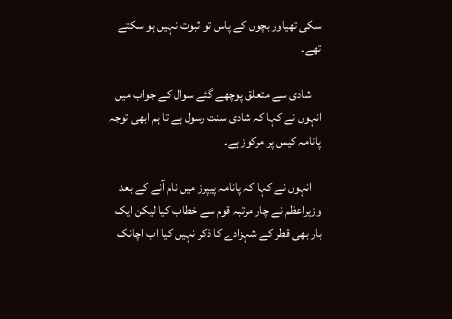سکی تھیاور بچوں کے پاس تو ثبوت نہیں ہو سکتے تھے۔

    شادی سے متعلق پوچھے گئے سوال کے جواب میں انہوں نے کہا کہ شادی سنت رسول ہے تا ہم ابھی توجہ پانامہ کیس پر مرکوز ہے۔

    انہوں نے کہا کہ پانامہ پیپرز میں نام آنے کے بعد وزیراعظم نے چار مرتبہ قوم سے خطاب کیا لیکن ایک بار بھی قطر کے شہزادے کا ذکر نہیں کیا اب اچانک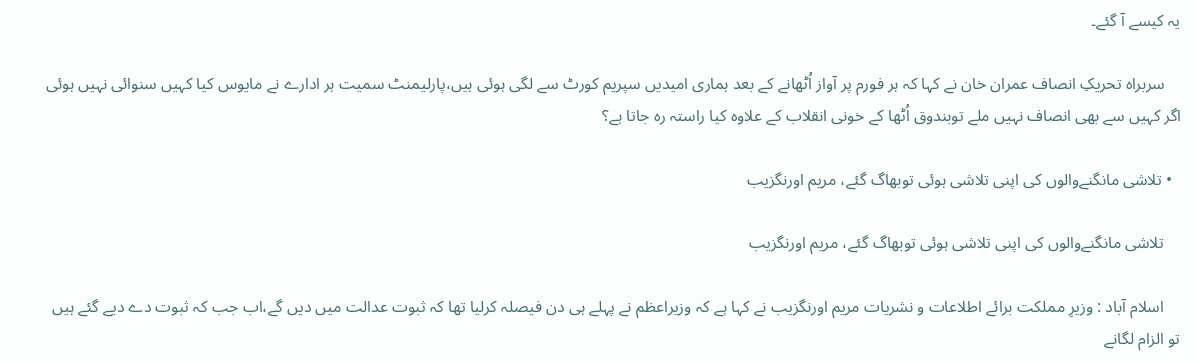یہ کیسے آ گئے۔

    سربراہ تحریکِ انصاف عمران خان نے کہا کہ ہر فورم پر آواز اُٹھانے کے بعد ہماری امیدیں سپریم کورٹ سے لگی ہوئی ہیں،پارلیمنٹ سمیت ہر ادارے نے مایوس کیا کہیں سنوائی نہیں ہوئی اگر کہیں سے بھی انصاف نہیں ملے توبندوق اُٹھا کے خونی انقلاب کے علاوہ کیا راستہ رہ جاتا ہے؟

  • تلاشی مانگنےوالوں کی اپنی تلاشی ہوئی توبھاگ گئے، مریم اورنگزیب

    تلاشی مانگنےوالوں کی اپنی تلاشی ہوئی توبھاگ گئے، مریم اورنگزیب

    اسلام آباد : وزیرِ مملکت برائے اطلاعات و نشریات مریم اورنگزیب نے کہا ہے کہ وزیراعظم نے پہلے ہی دن فیصلہ کرلیا تھا کہ ثبوت عدالت میں دیں گے،اب جب کہ ثبوت دے دیے گئے ہیں تو الزام لگانے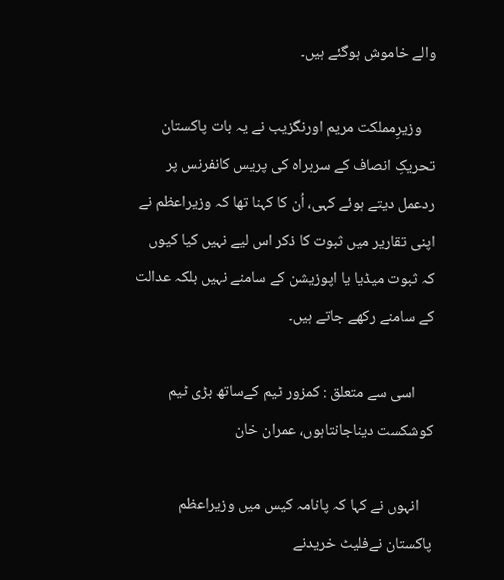والے خاموش ہوگئے ہیں۔

    وزیرِمملکت مریم اورنگزیب نے یہ بات پاکستان تحریکِ انصاف کے سربراہ کی پریس کانفرنس پر ردعمل دیتے ہوئے کہی، اُن کا کہنا تھا کہ وزیراعظم نے اپنی تقاریر میں ثبوت کا ذکر اس لیے نہیں کیا کیوں کہ ثبوت میڈیا یا اپوزیشن کے سامنے نہیں بلکہ عدالت کے سامنے رکھے جاتے ہیں۔

     اسی سے متعلق : کمزور ٹیم کےساتھ بڑی ٹیم کوشکست دیناجانتاہوں، عمران خان

    انہوں نے کہا کہ پانامہ کیس میں وزیراعظم پاکستان نےفلیٹ خریدنے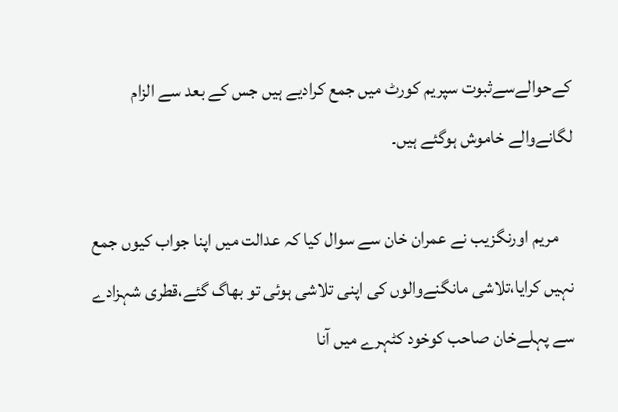کےحوالےسےثبوت سپریم کورٹ میں جمع کرادیے ہیں جس کے بعد سے الزام لگانےوالے خاموش ہوگئے ہیں۔

    مریم اورنگزیب نے عمران خان سے سوال کیا کہ عدالت میں اپنا جواب کیوں جمع نہیں کرایا،تلاشی مانگنےوالوں کی اپنی تلاشی ہوئی تو بھاگ گئے،قطری شہزادے سے پہلےخان صاحب کوخود کٹہرے میں آنا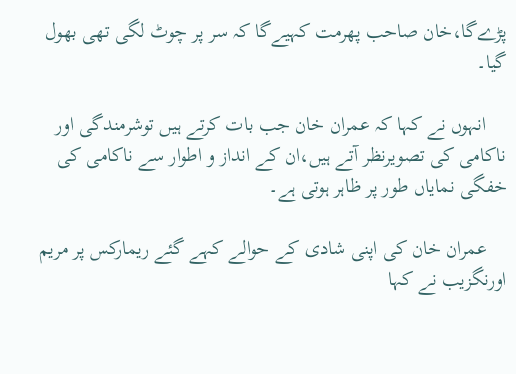پڑےگا،خان صاحب پھرمت کہیےگا کہ سر پر چوٹ لگی تھی بھول گیا۔

    انہوں نے کہا کہ عمران خان جب بات کرتے ہیں توشرمندگی اور ناکامی کی تصویرنظر آتے ہیں،ان کے انداز و اطوار سے ناکامی کی خفگی نمایاں طور پر ظاہر ہوتی ہے۔

    عمران خان کی اپنی شادی کے حوالے کہے گئے ریمارکس پر مریم اورنگزیب نے کہا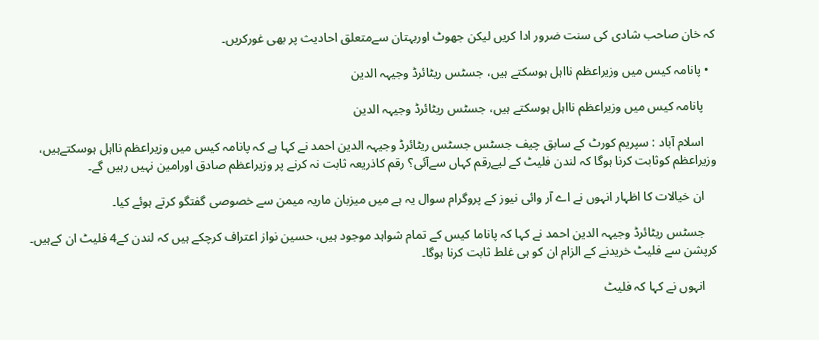کہ خان صاحب شادی کی سنت ضرور ادا کریں لیکن جھوٹ اوربہتان سےمتعلق احادیث پر بھی غورکریں۔

  • پانامہ کیس میں وزیراعظم نااہل ہوسکتے ہیں، جسٹس ریٹائرڈ وجیہہ الدین

    پانامہ کیس میں وزیراعظم نااہل ہوسکتے ہیں، جسٹس ریٹائرڈ وجیہہ الدین

    اسلام آباد : سپریم کورٹ کے سابق چیف جسٹس جسٹس ریٹائرڈ وجیہہ الدین احمد نے کہا ہے کہ پانامہ کیس میں وزیراعظم نااہل ہوسکتےہیں، وزیراعظم کوثابت کرنا ہوگا کہ لندن فلیٹ کے لیےرقم کہاں سےآئی؟ رقم کاذریعہ ثابت نہ کرنے پر وزیراعظم صادق اورامین نہیں رہیں گے۔

    ان خیالات کا اظہار انہوں نے اے آر وائی نیوز کے پروگرام سوال یہ ہے میں میزبان ماریہ میمن سے خصوصی گفتگو کرتے ہوئے کیا۔

    جسٹس ریٹائرڈ وجیہہ الدین احمد نے کہا کہ پاناما کیس کے تمام شواہد موجود ہیں، حسین نواز اعتراف کرچکے ہیں کہ لندن کے4 فلیٹ ان کےہیں۔ کرپشن سے فلیٹ خریدنے کے الزام ان کو ہی غلط ثابت کرنا ہوگا۔

    انہوں نے کہا کہ فلیٹ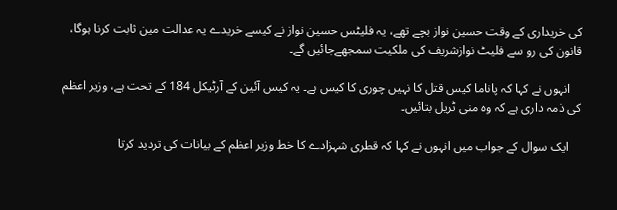کی خریداری کے وقت حسین نواز بچے تھے، یہ فلیٹس حسین نواز نے کیسے خریدے یہ عدالت مین ثابت کرنا ہوگا، قانون کی رو سے فلیٹ نوازشریف کی ملکیت سمجھےجائیں گے۔

    انہوں نے کہا کہ پاناما کیس قتل کا نہیں چوری کا کیس ہے۔ یہ کیس آئین کے آرٹیکل 184 کے تحت ہے، وزیر اعظم کی ذمہ داری ہے کہ وہ منی ٹریل بتائیں۔

    ایک سوال کے جواب میں انہوں نے کہا کہ قطری شہزادے کا خط وزیر اعظم کے بیانات کی تردید کرتا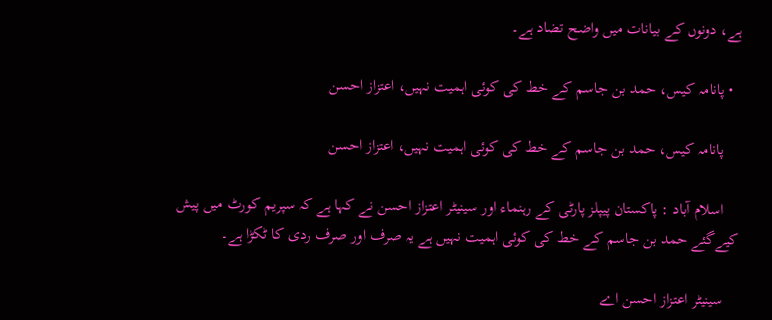ہے، دونوں کے بیانات میں واضح تضاد ہے۔

  • پانامہ کیس، حمد بن جاسم کے خط کی کوئی اہمیت نہیں، اعتزاز احسن

    پانامہ کیس، حمد بن جاسم کے خط کی کوئی اہمیت نہیں، اعتزاز احسن

    اسلام آباد : پاکستان پیپلز پارٹی کے رہنماء اور سینیٹر اعتزاز احسن نے کہا ہے کہ سپریم کورٹ میں پیش کیےگئے حمد بن جاسم کے خط کی کوئی اہمیت نہیں ہے یہ صرف اور صرف ردی کا ٹکڑا ہے۔

    سینیٹر اعتزاز احسن اے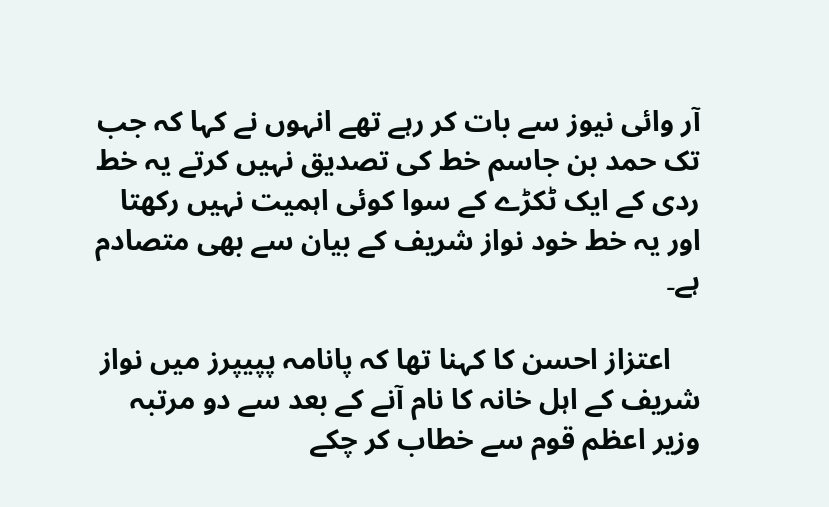آر وائی نیوز سے بات کر رہے تھے انہوں نے کہا کہ جب تک حمد بن جاسم خط کی تصدیق نہیں کرتے یہ خط ردی کے ایک ٹکڑے کے سوا کوئی اہمیت نہیں رکھتا اور یہ خط خود نواز شریف کے بیان سے بھی متصادم ہے۔

    اعتزاز احسن کا کہنا تھا کہ پانامہ پپیپرز میں نواز شریف کے اہل خانہ کا نام آنے کے بعد سے دو مرتبہ وزیر اعظم قوم سے خطاب کر چکے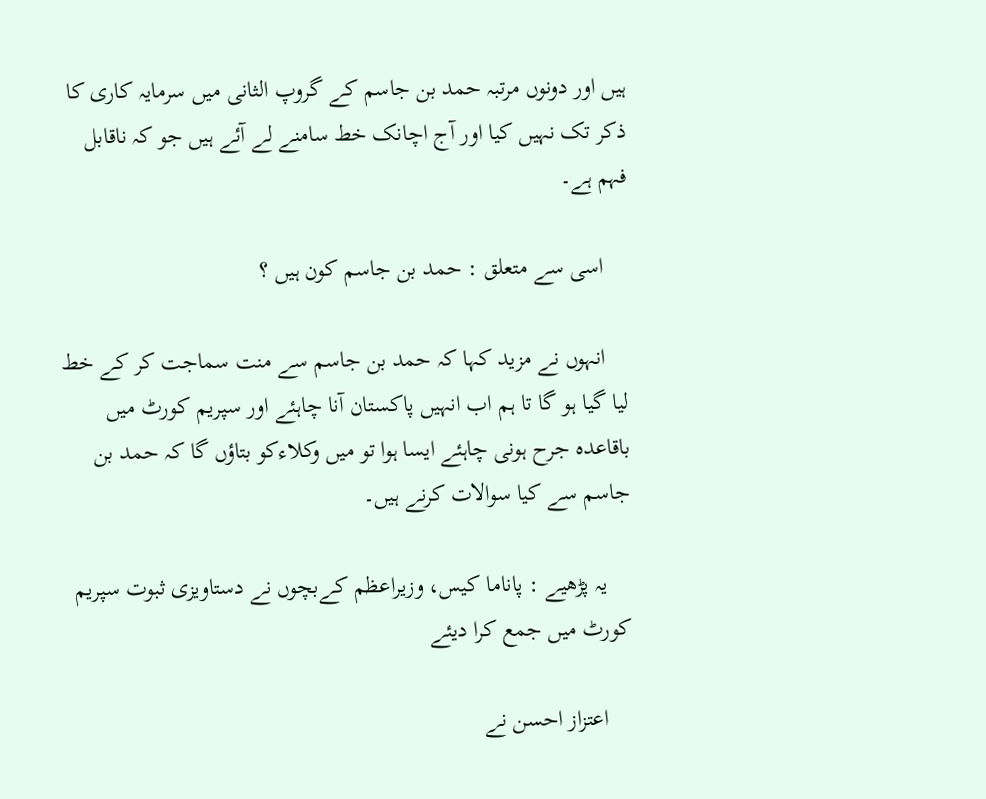ہیں اور دونوں مرتبہ حمد بن جاسم کے گروپ الثانی میں سرمایہ کاری کا ذکر تک نہیں کیا اور آج اچانک خط سامنے لے آئے ہیں جو کہ ناقابل فہم ہے۔

    اسی سے متعلق : حمد بن جاسم کون ہیں ؟

    انہوں نے مزید کہا کہ حمد بن جاسم سے منت سماجت کر کے خط لیا گیا ہو گا تا ہم اب انہیں پاکستان آنا چاہئے اور سپریم کورٹ میں باقاعدہ جرح ہونی چاہئے ایسا ہوا تو میں وکلاءکو بتاؤں گا کہ حمد بن جاسم سے کیا سوالات کرنے ہیں۔

    یہ پڑھیے : پاناما کیس، وزیراعظم کےبچوں نے دستاویزی ثبوت سپریم کورٹ میں جمع کرا دیئے

    اعتزاز احسن نے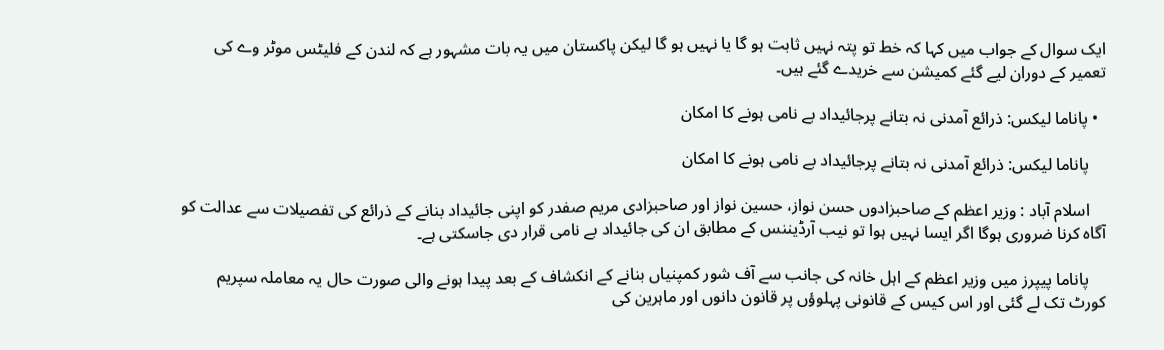ایک سوال کے جواب میں کہا کہ خط تو پتہ نہیں ثابت ہو گا یا نہیں ہو گا لیکن پاکستان میں یہ بات مشہور ہے کہ لندن کے فلیٹس موٹر وے کی تعمیر کے دوران لیے گئے کمیشن سے خریدے گئے ہیں۔

  • پاناما لیکس: ذرائع آمدنی نہ بتانے پرجائیداد بے نامی ہونے کا امکان

    پاناما لیکس: ذرائع آمدنی نہ بتانے پرجائیداد بے نامی ہونے کا امکان

    اسلام آباد : وزیر اعظم کے صاحبزادوں حسن نواز، حسین نواز اور صاحبزادی مریم صفدر کو اپنی جائیداد بنانے کے ذرائع کی تفصیلات سے عدالت کو آگاہ کرنا ضروری ہوگا اگر ایسا نہیں ہوا تو نیب آرڈیننس کے مطابق ان کی جائیداد بے نامی قرار دی جاسکتی ہے۔

    پاناما پیپرز میں وزیر اعظم کے اہل خانہ کی جانب سے آف شور کمپنیاں بنانے کے انکشاف کے بعد پیدا ہونے والی صورت حال یہ معاملہ سپریم کورٹ تک لے گئی اور اس کیس کے قانونی پہلوؤں پر قانون دانوں اور ماہرین کی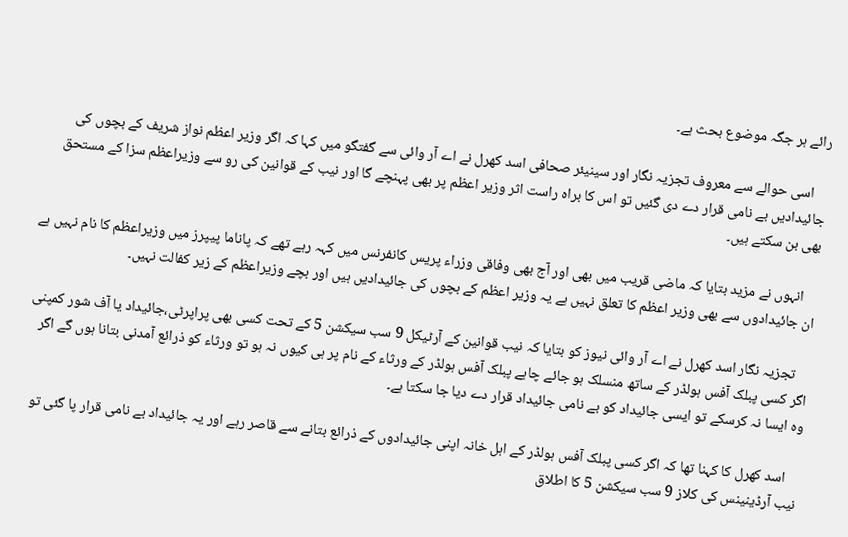رائے ہر جگہ موضوع بحث ہے۔

    اسی حوالے سے معروف تجزیہ نگار اور سینیئر صحافی اسد کھرل نے اے آر وائی سے گفتگو میں کہا کہ اگر وزیر اعظم نواز شریف کے بچوں کی جائیدادیں بے نامی قرار دے دی گئیں تو اس کا براہ راست اثر وزیر اعظم پر بھی پہنچے گا اور نیب کے قوانین کی رو سے وزیراعظم سزا کے مستحق بھی بن سکتے ہیں۔

    انہوں نے مزید بتایا کہ ماضی قریب میں بھی اور آج بھی وفاقی وزراء پریس کانفرنس میں کہہ رہے تھے کہ پاناما پیپرز میں وزیراعظم کا نام نہیں ہے ان جائیدادوں سے بھی وزیر اعظم کا تعلق نہیں ہے یہ وزیر اعظم کے بچوں کی جائیدادیں ہیں اور بچے وزیراعظم کے زیر کفالت نہیں۔

    تجزیہ نگار اسد کھرل نے اے آر وائی نیوز کو بتایا کہ نیب قوانین کے آرٹیکل 9 سب سیکشن 5 کے تحت کسی بھی پراپرٹی،جائیداد یا آف شور کمپنی اگر کسی پبلک آفس ہولڈر کے ساتھ منسلک ہو جائے چاہے پبلک آفس ہولڈر کے ورثاء کے نام پر ہی کیوں نہ ہو تو ورثاء کو ذرائع آمدنی بتانا ہوں گے اگر وہ ایسا نہ کرسکے تو ایسی جائیداد کو بے نامی جائیداد قرار دے دیا جا سکتا ہے۔

    اسد کھرل کا کہنا تھا کہ اگر کسی پبلک آفس ہولڈر کے اہل خانہ اپنی جائیدادوں کے ذرائع بتانے سے قاصر رہے اور یہ جائیداد بے نامی قرار پا گئی تو نیب آرڈینینس کی کلاز 9 سب سیکشن 5 کا اطلاق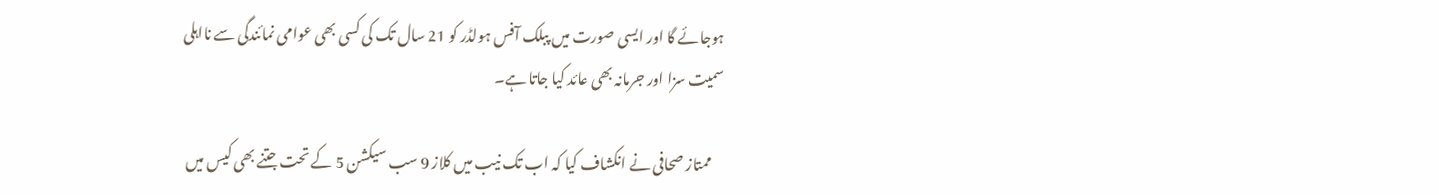ہوجائے گا اور ایسی صورت میں پبلک آفس ہولڈر کو 21 سال تک کی کسی بھی عوامی نمائندگی سے نااہلی سمیت سزا اور جرمانہ بھی عائد کیا جاتا ہے۔

    ممتاز صحافی نے انکشاف کیا کہ اب تک نیب میں کلاز 9 سب سیکشن 5 کے تحت جتنے بھی کیس میں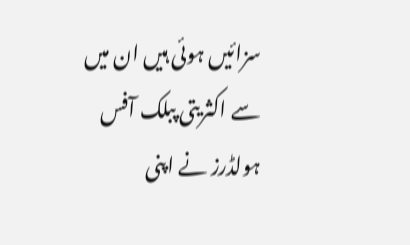سزائیں ہوئی ہیں ان میں سے اکثریتی پبلک آفس ہولڈرز نے اپنی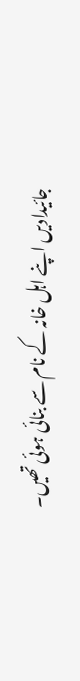جائیدادیں اپنے اہل خانہ کے نام سے بنائی ہوئی تھیں۔